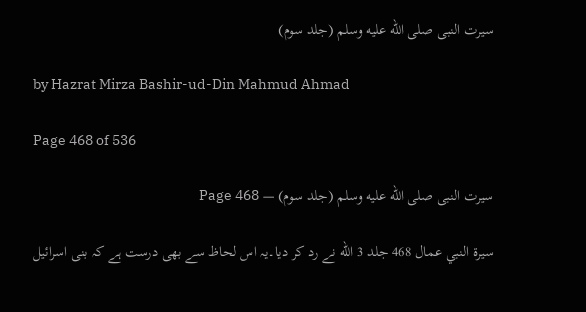سیرت النبی صلى الله عليه وسلم (جلد سوم)

by Hazrat Mirza Bashir-ud-Din Mahmud Ahmad

Page 468 of 536

سیرت النبی صلى الله عليه وسلم (جلد سوم) — Page 468

سيرة النبي عمال 468 جلد 3 الله نے رد کر دیا۔یہ اس لحاظ سے بھی درست ہے کہ بنی اسرائیل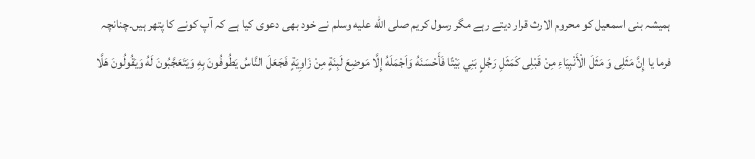ہمیشہ بنی اسمعیل کو محروم الارث قرار دیتے رہے مگر رسول کریم صلى الله عليه وسلم نے خود بھی دعوی کیا ہے کہ آپ کونے کا پتھر ہیں۔چنانچہ فرما یا إِنَّ مَثَلِی وَ مَثَلَ الْأَنْبِيَاءِ مِنْ قَبْلِى كَمَثَلِ رَجُلٍ بَنِي بَيْتًا فَأَحْسَنَهُ وَاَجْمَلَهُ إِلَّا مَوضِعَ لَبِنَةٍ مِنْ زَاوِيَةٍ فَجَعَلَ النَّاسُ يَطُوفُونَ بِهِ وَيَتَعَجَّبُونَ لَهُ وَيَقُولُونَ هَلَّا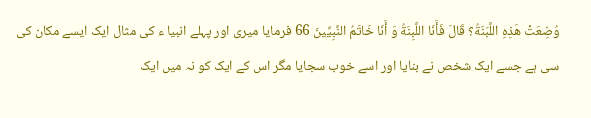وُضِعَتْ هَذِهِ اللَّبَنَةُ؟ قَالَ فَأَنَا اللَّبِنَةُ وَ أَنَا خَاتَمُ النَّبِيِّينَ 66 فرمایا میری اور پہلے انبیا ء کی مثال ایک ایسے مکان کی سی ہے جسے ایک شخص نے بنایا اور اسے خوب سجایا مگر اس کے ایک کو نہ میں ایک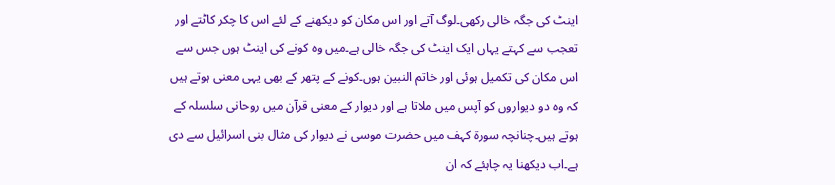اینٹ کی جگہ خالی رکھی۔لوگ آتے اور اس مکان کو دیکھنے کے لئے اس کا چکر کاٹتے اور تعجب سے کہتے یہاں ایک اینٹ کی جگہ خالی ہے۔میں وہ کونے کی اینٹ ہوں جس سے اس مکان کی تکمیل ہوئی اور خاتم النبین ہوں۔کونے کے پتھر کے بھی یہی معنی ہوتے ہیں کہ وہ دو دیواروں کو آپس میں ملاتا ہے اور دیوار کے معنی قرآن میں روحانی سلسلہ کے ہوتے ہیں۔چنانچہ سورۃ کہف میں حضرت موسی نے دیوار کی مثال بنی اسرائیل سے دی ہے۔اب دیکھنا یہ چاہئے کہ ان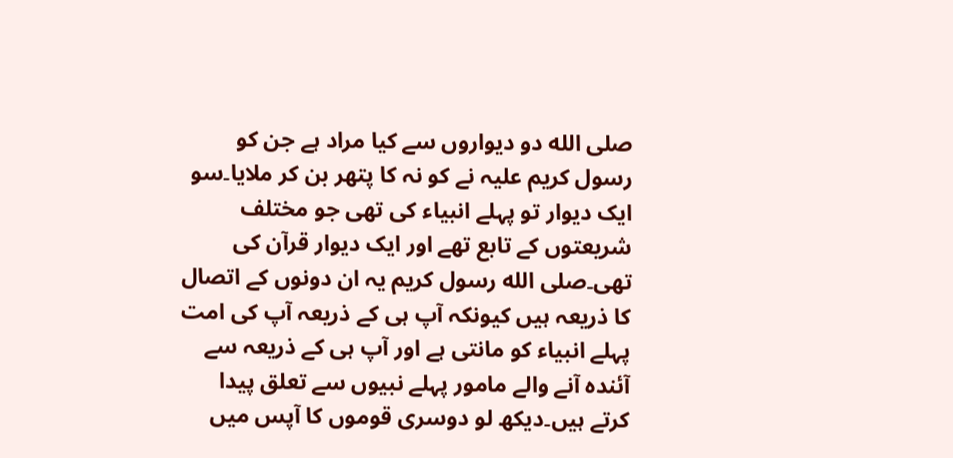صلى الله دو دیواروں سے کیا مراد ہے جن کو رسول کریم علیہ نے کو نہ کا پتھر بن کر ملایا۔سو ایک دیوار تو پہلے انبیاء کی تھی جو مختلف شریعتوں کے تابع تھے اور ایک دیوار قرآن کی تھی۔صلى الله رسول کریم یہ ان دونوں کے اتصال کا ذریعہ ہیں کیونکہ آپ ہی کے ذریعہ آپ کی امت پہلے انبیاء کو مانتی ہے اور آپ ہی کے ذریعہ سے آئندہ آنے والے مامور پہلے نبیوں سے تعلق پیدا کرتے ہیں۔دیکھ لو دوسری قوموں کا آپس میں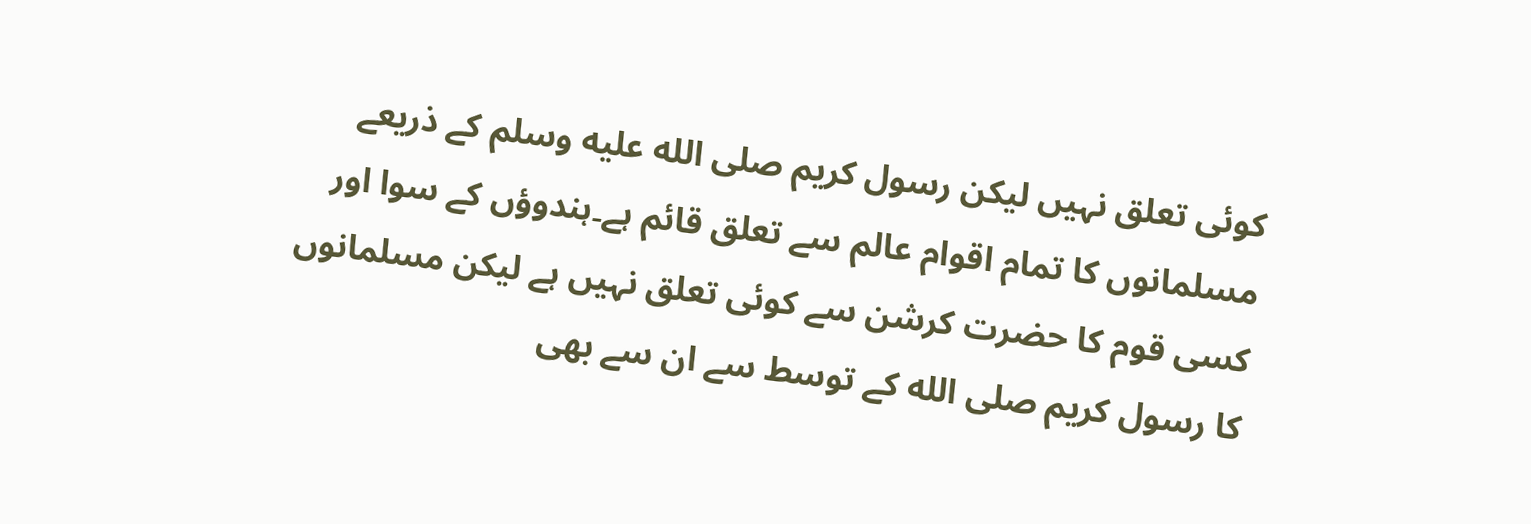کوئی تعلق نہیں لیکن رسول کریم صلى الله عليه وسلم کے ذریعے مسلمانوں کا تمام اقوام عالم سے تعلق قائم ہے۔ہندوؤں کے سوا اور کسی قوم کا حضرت کرشن سے کوئی تعلق نہیں ہے لیکن مسلمانوں کا رسول کریم صلى الله کے توسط سے ان سے بھی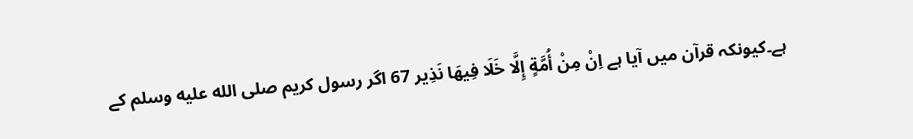ہے۔کیونکہ قرآن میں آیا ہے اِنْ مِنْ أُمَّةٍ إِلَّا خَلَا فِيهَا نَذِير 67 اگر رسول کریم صلى الله عليه وسلم کے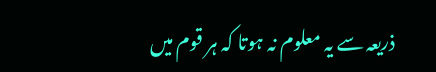ذریعہ سے یہ معلوم نہ ہوتا کہ ہر قوم میں